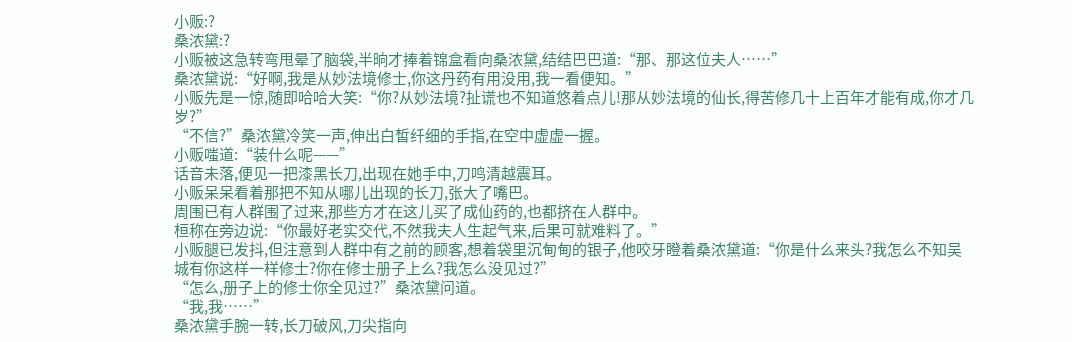小贩:?
桑浓黛:?
小贩被这急转弯甩晕了脑袋,半晌才捧着锦盒看向桑浓黛,结结巴巴道:“那、那这位夫人……”
桑浓黛说:“好啊,我是从妙法境修士,你这丹药有用没用,我一看便知。”
小贩先是一惊,随即哈哈大笑:“你?从妙法境?扯谎也不知道悠着点儿!那从妙法境的仙长,得苦修几十上百年才能有成,你才几岁?”
“不信?”桑浓黛冷笑一声,伸出白皙纤细的手指,在空中虚虚一握。
小贩嗤道:“装什么呢——”
话音未落,便见一把漆黑长刀,出现在她手中,刀鸣清越震耳。
小贩呆呆看着那把不知从哪儿出现的长刀,张大了嘴巴。
周围已有人群围了过来,那些方才在这儿买了成仙药的,也都挤在人群中。
桓称在旁边说:“你最好老实交代,不然我夫人生起气来,后果可就难料了。”
小贩腿已发抖,但注意到人群中有之前的顾客,想着袋里沉甸甸的银子,他咬牙瞪着桑浓黛道:“你是什么来头?我怎么不知吴城有你这样一样修士?你在修士册子上么?我怎么没见过?”
“怎么,册子上的修士你全见过?”桑浓黛问道。
“我,我……”
桑浓黛手腕一转,长刀破风,刀尖指向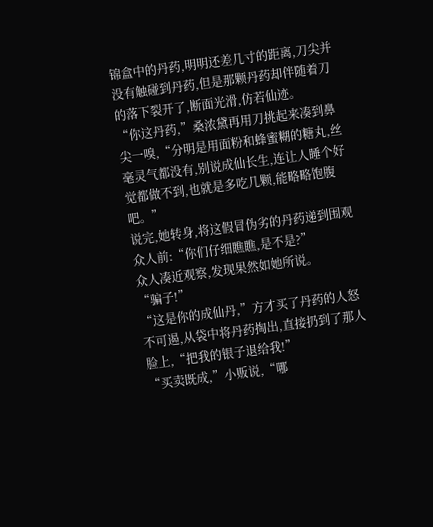锦盒中的丹药,明明还差几寸的距离,刀尖并没有触碰到丹药,但是那颗丹药却伴随着刀的落下裂开了,断面光滑,仿若仙迹。
“你这丹药,”桑浓黛再用刀挑起来凑到鼻尖一嗅,“分明是用面粉和蜂蜜糊的糖丸,丝毫灵气都没有,别说成仙长生,连让人睡个好觉都做不到,也就是多吃几颗,能略略饱腹吧。”
说完,她转身,将这假冒伪劣的丹药递到围观众人前:“你们仔细瞧瞧,是不是?”
众人凑近观察,发现果然如她所说。
“骗子!”
“这是你的成仙丹,”方才买了丹药的人怒不可遏,从袋中将丹药掏出,直接扔到了那人脸上,“把我的银子退给我!”
“买卖既成,”小贩说,“哪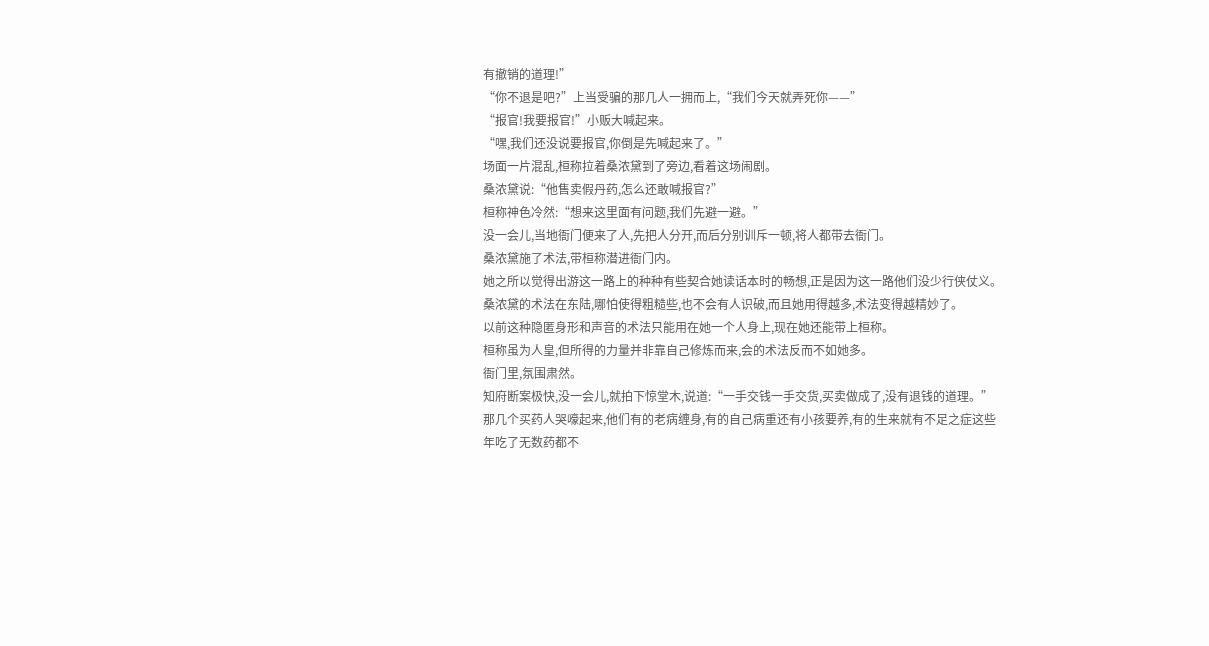有撤销的道理!”
“你不退是吧?”上当受骗的那几人一拥而上,“我们今天就弄死你——”
“报官!我要报官!”小贩大喊起来。
“嘿,我们还没说要报官,你倒是先喊起来了。”
场面一片混乱,桓称拉着桑浓黛到了旁边,看着这场闹剧。
桑浓黛说:“他售卖假丹药,怎么还敢喊报官?”
桓称神色冷然:“想来这里面有问题,我们先避一避。”
没一会儿,当地衙门便来了人,先把人分开,而后分别训斥一顿,将人都带去衙门。
桑浓黛施了术法,带桓称潜进衙门内。
她之所以觉得出游这一路上的种种有些契合她读话本时的畅想,正是因为这一路他们没少行侠仗义。
桑浓黛的术法在东陆,哪怕使得粗糙些,也不会有人识破,而且她用得越多,术法变得越精妙了。
以前这种隐匿身形和声音的术法只能用在她一个人身上,现在她还能带上桓称。
桓称虽为人皇,但所得的力量并非靠自己修炼而来,会的术法反而不如她多。
衙门里,氛围肃然。
知府断案极快,没一会儿,就拍下惊堂木,说道:“一手交钱一手交货,买卖做成了,没有退钱的道理。”
那几个买药人哭嚎起来,他们有的老病缠身,有的自己病重还有小孩要养,有的生来就有不足之症这些年吃了无数药都不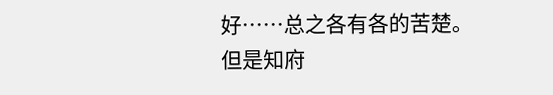好……总之各有各的苦楚。
但是知府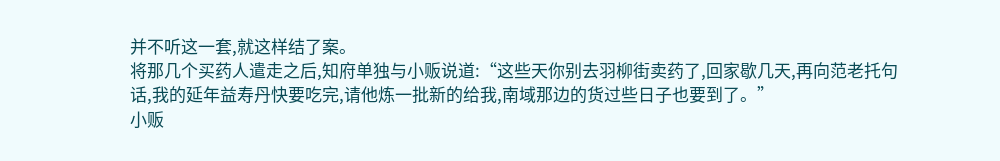并不听这一套,就这样结了案。
将那几个买药人遣走之后,知府单独与小贩说道:“这些天你别去羽柳街卖药了,回家歇几天,再向范老托句话,我的延年益寿丹快要吃完,请他炼一批新的给我,南域那边的货过些日子也要到了。”
小贩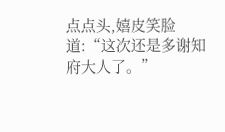点点头,嬉皮笑脸道:“这次还是多谢知府大人了。”